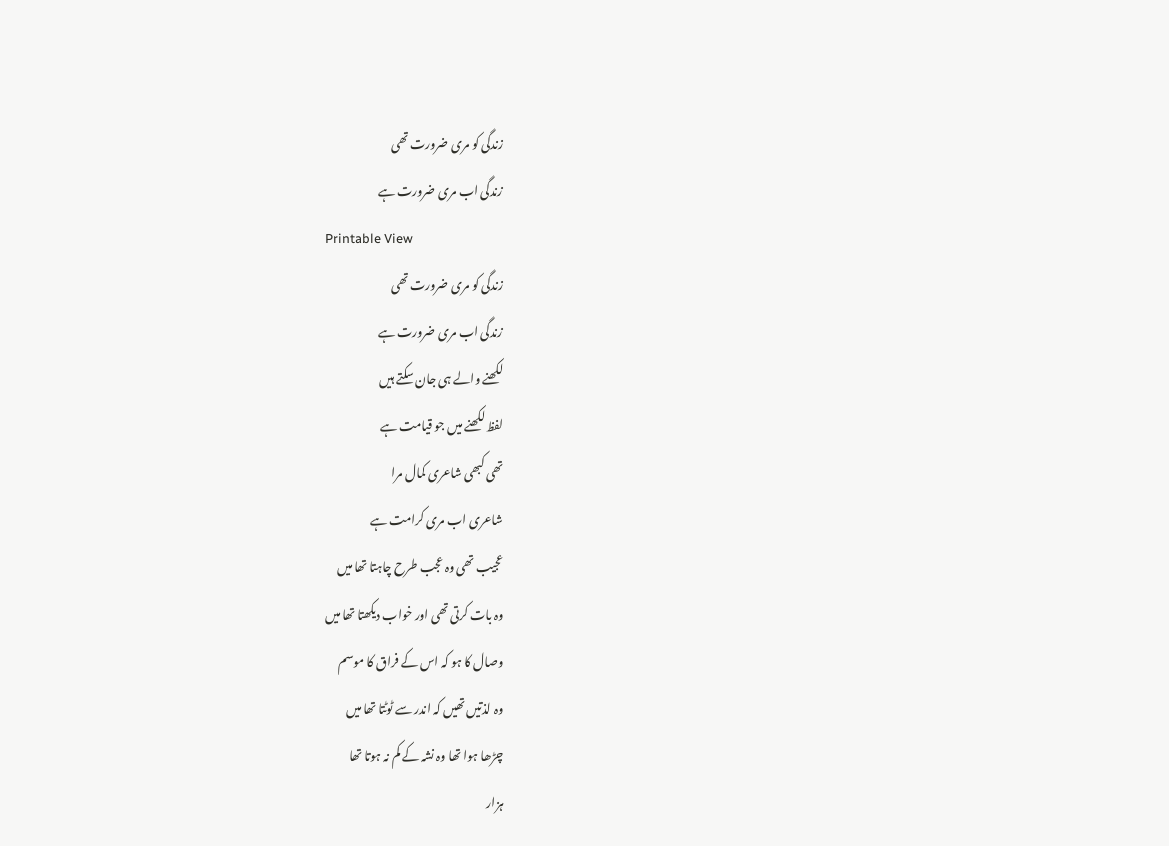زندگی کو مری ضرورت تھی
زندگی اب مری ضرورت ہے
Printable View
زندگی کو مری ضرورت تھی
زندگی اب مری ضرورت ہے
لکھنے والے ہی جان سکتے ہیں
لفظ لکھنے میں جو قیامت ہے
تھی کبھی شاعری کمال مرا
شاعری اب مری کرامت ہے
عجیب تھی وہ عجب طرح چاہتا تھا میں
وہ بات کرتی تھی اور خواب دیکھتا تھا میں
وصال کا ہو کہ اس کے فراق کا موسم
وہ لذتیں تھیں کہ اندر سے ٹوٹتا تھا میں
چڑھا ہوا تھا وہ نشہ کے کم نہ ہوتا تھا
ہزار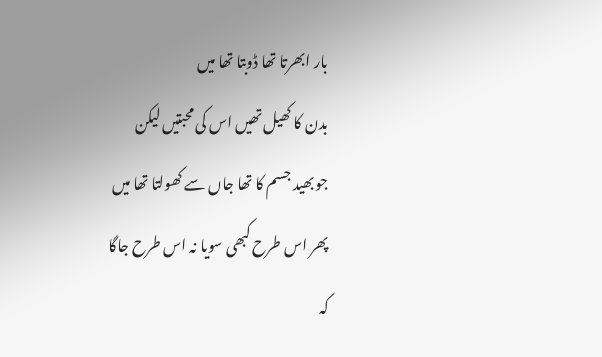بار ابھرتا تھا ڈوبتا تھا میں
بدن کا کھیل تھیں اس کی محبتیں لیکن
جو بھید جسم کا تھا جاں سے کھولتا تھا میں
پھر اس طرح کبھی سویا نہ اس طرح جاگا
کہ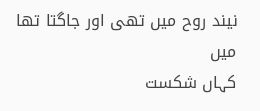نیند روح میں تھی اور جاگتا تھا میں
کہاں شکست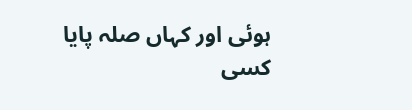ہوئی اور کہاں صلہ پایا
کسی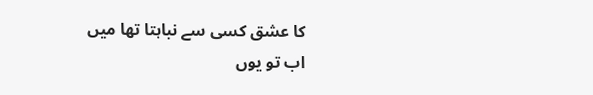کا عشق کسی سے نباہتا تھا میں
اب تو یوں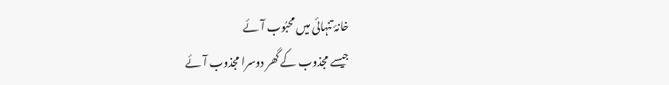خانۂ تنہائی میں محبُوب آئے
جیسے مجذوب کے گھر دوسرا مجذوب آئے